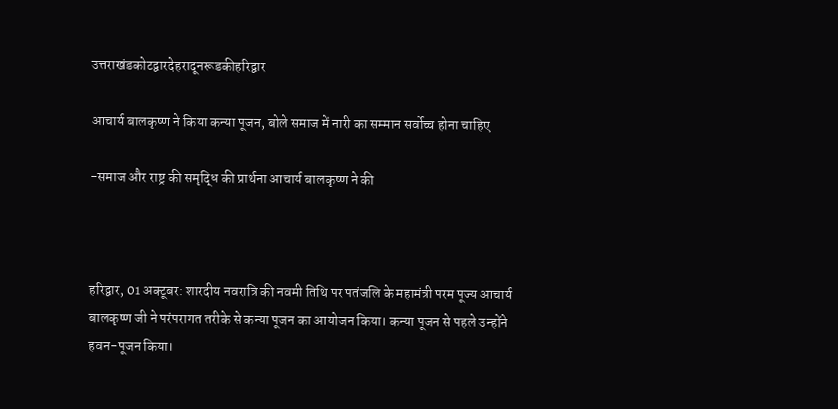उत्तराखंडकोटद्वारदेहरादूनरूडकीहरिद्वार

आचार्य बालकृष्ण ने किया कन्या पूजन, बोले समाज में नारी का सम्मान सर्वोच्च होना चाहिए

-समाज और राष्ट्र की समृद्धि की प्रार्थना आचार्य बालकृष्ण ने की



हरिद्वार, 01 अक्टूबर: शारदीय नवरात्रि की नवमी तिथि पर पतंजलि के महामंत्री परम पूज्य आचार्य बालकृष्ण जी ने परंपरागत तरीके से कन्या पूजन का आयोजन किया। कन्या पूजन से पहले उन्होंने हवन-पूजन किया।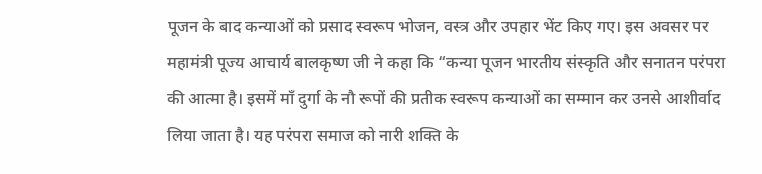पूजन के बाद कन्याओं को प्रसाद स्वरूप भोजन, वस्त्र और उपहार भेंट किए गए। इस अवसर पर महामंत्री पूज्य आचार्य बालकृष्ण जी ने कहा कि “कन्या पूजन भारतीय संस्कृति और सनातन परंपरा की आत्मा है। इसमें माँ दुर्गा के नौ रूपों की प्रतीक स्वरूप कन्याओं का सम्मान कर उनसे आशीर्वाद लिया जाता है। यह परंपरा समाज को नारी शक्ति के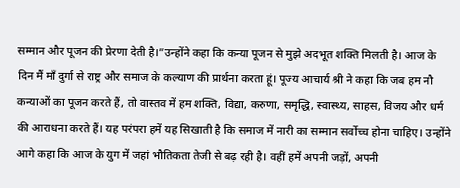सम्मान और पूजन की प्रेरणा देती है।”उन्होंने कहा कि कन्या पूजन से मुझे अदभूत शक्ति मिलती है। आज के दिन मैं माँ दुर्गा से राष्ट्र और समाज के कल्याण की प्रार्थना करता हूं। पूज्य आचार्य श्री ने कहा कि जब हम नौ कन्याओं का पूजन करते हैं, तो वास्तव में हम शक्ति, विद्या, करुणा, समृद्धि, स्वास्थ्य, साहस, विजय और धर्म की आराधना करते हैं। यह परंपरा हमें यह सिखाती है कि समाज में नारी का सम्मान सर्वोच्च होना चाहिए। उन्होंने आगे कहा कि आज के युग में जहां भौतिकता तेजी से बढ़ रही है। वहीं हमें अपनी जड़ों, अपनी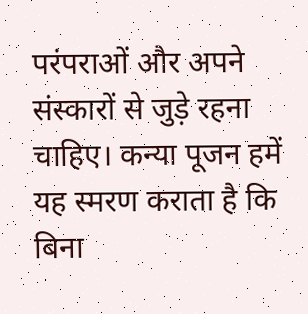परंपराओं और अपने संस्कारों से जुड़े रहना चाहिए। कन्या पूजन हमें यह स्मरण कराता है कि बिना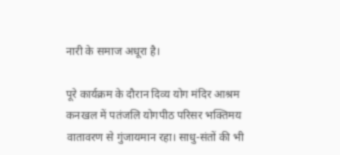नारी के समाज अधूरा है।

पूरे कार्यक्रम के दौरान दिव्य योग मंदिर आश्रम कनखल में पतंजलि योगपीठ परिसर भक्तिमय वातावरण से गुंजायमान रहा। साधु-संतों की भी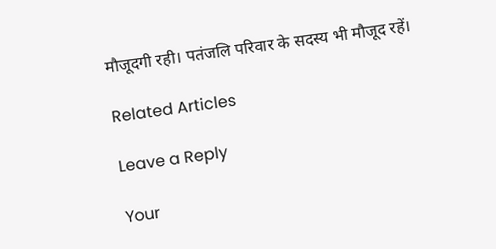मौजूदगी रही। पतंजलि परिवार के सदस्य भी मौजूद रहें।

Related Articles

Leave a Reply

Your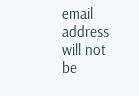email address will not be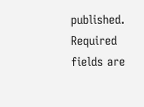published. Required fields are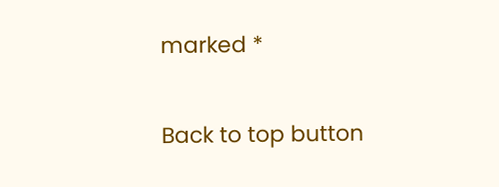marked *

Back to top button